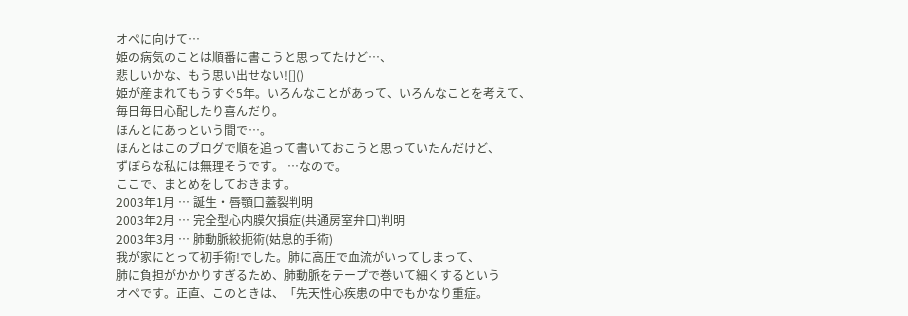オペに向けて…
姫の病気のことは順番に書こうと思ってたけど…、
悲しいかな、もう思い出せない![]()
姫が産まれてもうすぐ5年。いろんなことがあって、いろんなことを考えて、
毎日毎日心配したり喜んだり。
ほんとにあっという間で…。
ほんとはこのブログで順を追って書いておこうと思っていたんだけど、
ずぼらな私には無理そうです。 …なので。
ここで、まとめをしておきます。
2003年1月 … 誕生・唇顎口蓋裂判明
2003年2月 … 完全型心内膜欠損症(共通房室弁口)判明
2003年3月 … 肺動脈絞扼術(姑息的手術)
我が家にとって初手術!でした。肺に高圧で血流がいってしまって、
肺に負担がかかりすぎるため、肺動脈をテープで巻いて細くするという
オペです。正直、このときは、「先天性心疾患の中でもかなり重症。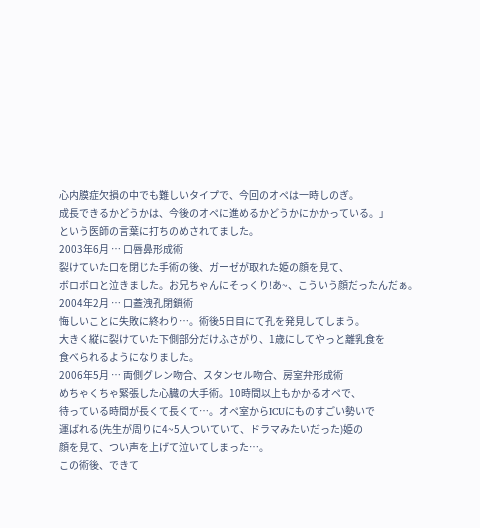心内膜症欠損の中でも難しいタイプで、今回のオペは一時しのぎ。
成長できるかどうかは、今後のオペに進めるかどうかにかかっている。」
という医師の言葉に打ちのめされてました。
2003年6月 … 口唇鼻形成術
裂けていた口を閉じた手術の後、ガーゼが取れた姫の顔を見て、
ボロボロと泣きました。お兄ちゃんにそっくり!あ~、こういう顔だったんだぁ。
2004年2月 … 口蓋洩孔閉鎖術
悔しいことに失敗に終わり…。術後5日目にて孔を発見してしまう。
大きく縦に裂けていた下側部分だけふさがり、1歳にしてやっと離乳食を
食べられるようになりました。
2006年5月 … 両側グレン吻合、スタンセル吻合、房室弁形成術
めちゃくちゃ緊張した心臓の大手術。10時間以上もかかるオペで、
待っている時間が長くて長くて…。オペ室からICUにものすごい勢いで
運ばれる(先生が周りに4~5人ついていて、ドラマみたいだった)姫の
顔を見て、つい声を上げて泣いてしまった…。
この術後、できて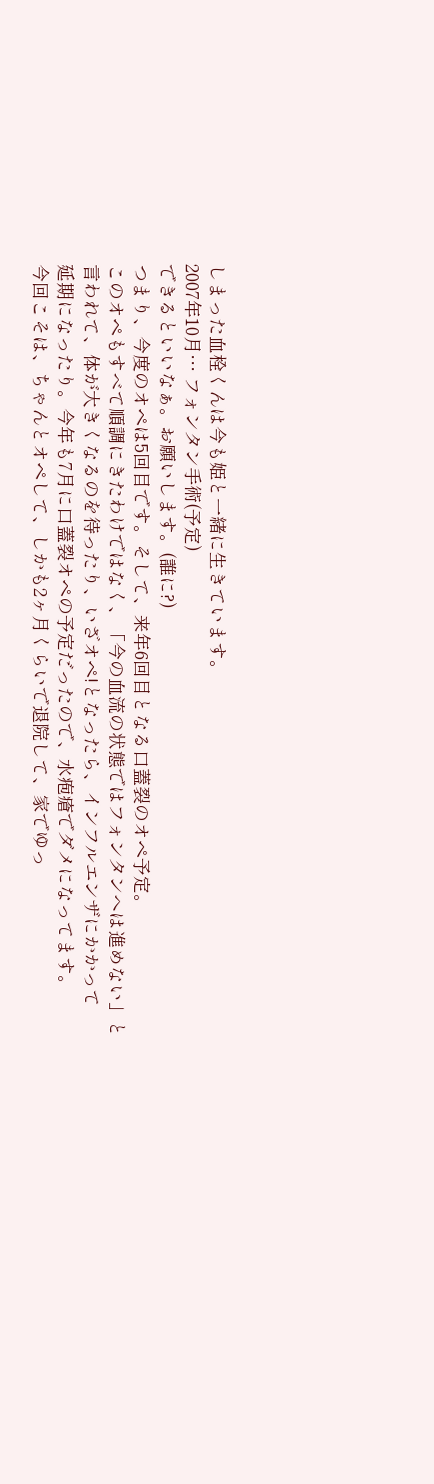しまった血栓くんは今も姫と一緒に生きています。
2007年10月… フォンタン手術(予定)
できるといいなぁ。お願いします。(誰に?)
つまり、今度のオペは5回目です。そして、来年6回目となる口蓋裂のオペ予定。
このオペもすべて順調にきたわけではなく、「今の血流の状態ではフォンタンへは進めない」と
言われて、体が大きくなるのを待ったり、いざオペ!となったら、インフルエンザにかかって
延期になったり。今年も7月に口蓋裂オペの予定だったので、水疱瘡でダメになってます。
今回こそは、ちゃんとオペして、しかも2ヶ月くらいで退院して、家でゆっ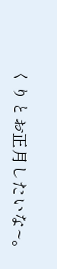くりとお正月したいな~。